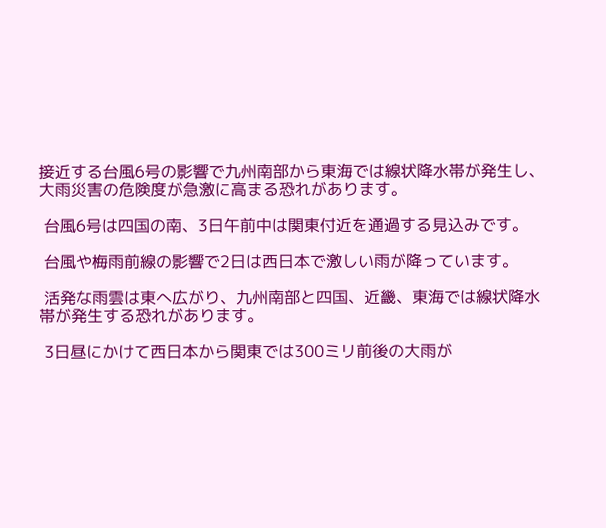接近する台風6号の影響で九州南部から東海では線状降水帯が発生し、大雨災害の危険度が急激に高まる恐れがあります。

 台風6号は四国の南、3日午前中は関東付近を通過する見込みです。

 台風や梅雨前線の影響で2日は西日本で激しい雨が降っています。

 活発な雨雲は東へ広がり、九州南部と四国、近畿、東海では線状降水帯が発生する恐れがあります。

 3日昼にかけて西日本から関東では300ミリ前後の大雨が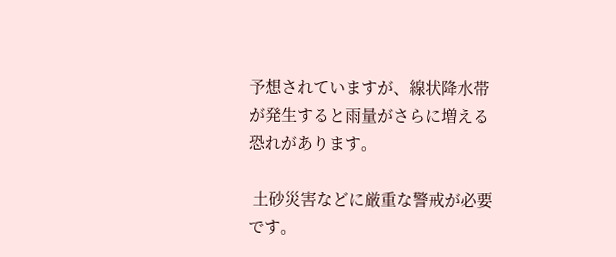予想されていますが、線状降水帯が発生すると雨量がさらに増える恐れがあります。

 土砂災害などに厳重な警戒が必要です。